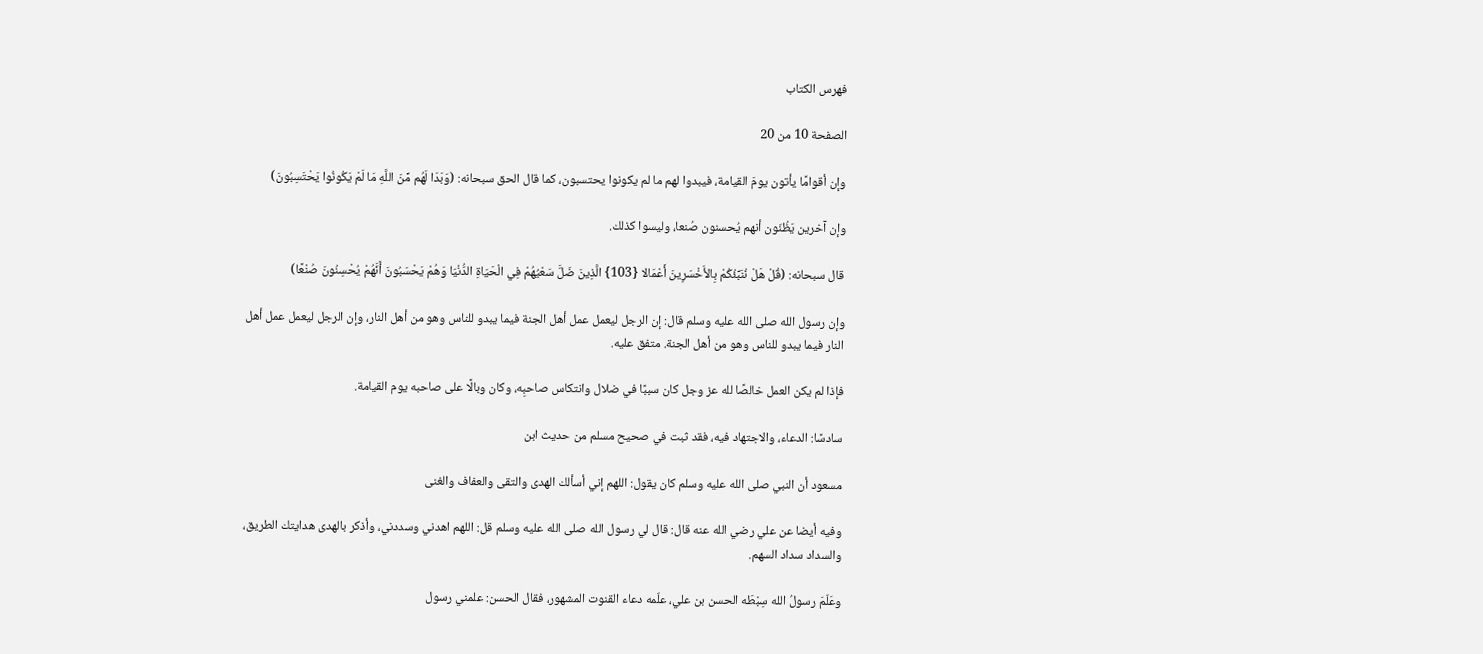فهرس الكتاب

الصفحة 10 من 20

وإن أقوامًا يأتون يومَ القيامة، فيبدوا لهم ما لم يكونوا يحتسبون، كما قال الحق سبحانه: (وَبَدَا لَهُم مِّنَ اللَّهِ مَا لَمْ يَكُونُوا يَحْتَسِبُونَ)

وإن آخرين يَظُنّون أنهم يُحسنون صُنعا، وليسوا كذلك.

قال سبحانه: (قُلْ هَلْ نُنَبِّئُكُمْ بِالأَخْسَرِينَ أَعْمَالا {103} الَّذِينَ ضَلَّ سَعْيُهُمْ فِي الْحَيَاةِ الدُّنْيَا وَهُمْ يَحْسَبُونَ أَنَّهُمْ يُحْسِنُونَ صُنْعًا)

وإن رسول الله صلى الله عليه وسلم قال: إن الرجل ليعمل عمل أهل الجنة فيما يبدو للناس وهو من أهل النار، وإن الرجل ليعمل عمل أهل النار فيما يبدو للناس وهو من أهل الجنة. متفق عليه.

فإذا لم يكن العمل خالصًا لله عز وجل كان سببًا في ضلال وانتكاس صاحبِه، وكان وبالًا على صاحبه يوم القيامة.

سادسًا: الدعاء، والاجتهاد فيه، فقد ثبت في صحيح مسلم من حديث ابن

مسعود أن النبي صلى الله عليه وسلم كان يقول: اللهم إني أسألك الهدى والتقى والعفاف والغنى

وفيه أيضا عن علي رضي الله عنه قال: قال لي رسول الله صلى الله عليه وسلم قل: اللهم اهدني وسددني، وأذكر بالهدى هدايتك الطريق، والسداد سداد السهم.

وعَلّمَ رسولُ الله سِبْطَه الحسن بن علي، علّمه دعاء القنوت المشهور، فقال الحسن: علمني رسول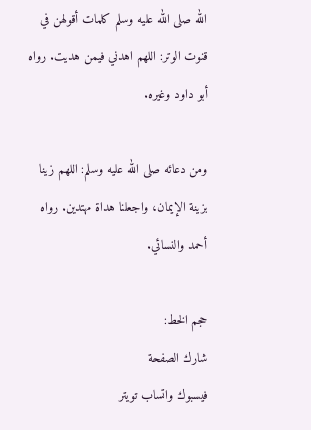الله صلى الله عليه وسلم كلمات أقولهن في قنوت الوتر: اللهم اهدني فيمن هديت. رواه أبو داود وغيره.

ومن دعائه صلى الله عليه وسلم: اللهم زينا بزينة الإيمان، واجعلنا هداة مهتدين. رواه أحمد والنسائي.

حجم الخط:
شارك الصفحة
فيسبوك واتساب تويتر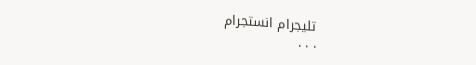تليجرام انستجرام
. . .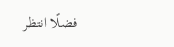فضلًا انتظر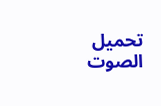تحميل الصوت